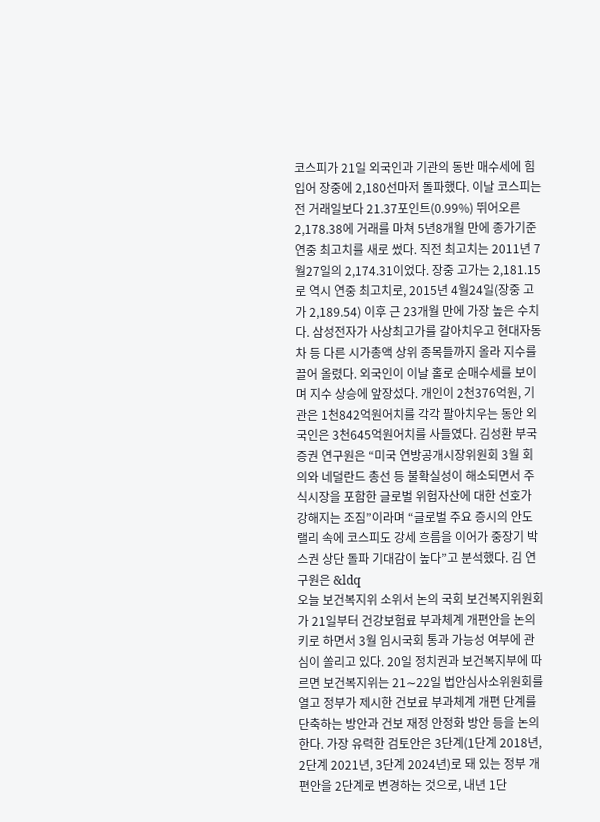코스피가 21일 외국인과 기관의 동반 매수세에 힘입어 장중에 2,180선마저 돌파했다. 이날 코스피는 전 거래일보다 21.37포인트(0.99%) 뛰어오른 2,178.38에 거래를 마쳐 5년8개월 만에 종가기준 연중 최고치를 새로 썼다. 직전 최고치는 2011년 7월27일의 2,174.31이었다. 장중 고가는 2,181.15로 역시 연중 최고치로, 2015년 4월24일(장중 고가 2,189.54) 이후 근 23개월 만에 가장 높은 수치다. 삼성전자가 사상최고가를 갈아치우고 현대자동차 등 다른 시가총액 상위 종목들까지 올라 지수를 끌어 올렸다. 외국인이 이날 홀로 순매수세를 보이며 지수 상승에 앞장섰다. 개인이 2천376억원, 기관은 1천842억원어치를 각각 팔아치우는 동안 외국인은 3천645억원어치를 사들였다. 김성환 부국증권 연구원은 “미국 연방공개시장위원회 3월 회의와 네덜란드 총선 등 불확실성이 해소되면서 주식시장을 포함한 글로벌 위험자산에 대한 선호가 강해지는 조짐”이라며 “글로벌 주요 증시의 안도 랠리 속에 코스피도 강세 흐름을 이어가 중장기 박스권 상단 돌파 기대감이 높다”고 분석했다. 김 연구원은 &ldq
오늘 보건복지위 소위서 논의 국회 보건복지위원회가 21일부터 건강보험료 부과체계 개편안을 논의키로 하면서 3월 임시국회 통과 가능성 여부에 관심이 쏠리고 있다. 20일 정치권과 보건복지부에 따르면 보건복지위는 21∼22일 법안심사소위원회를 열고 정부가 제시한 건보료 부과체계 개편 단계를 단축하는 방안과 건보 재정 안정화 방안 등을 논의한다. 가장 유력한 검토안은 3단계(1단계 2018년, 2단계 2021년, 3단계 2024년)로 돼 있는 정부 개편안을 2단계로 변경하는 것으로, 내년 1단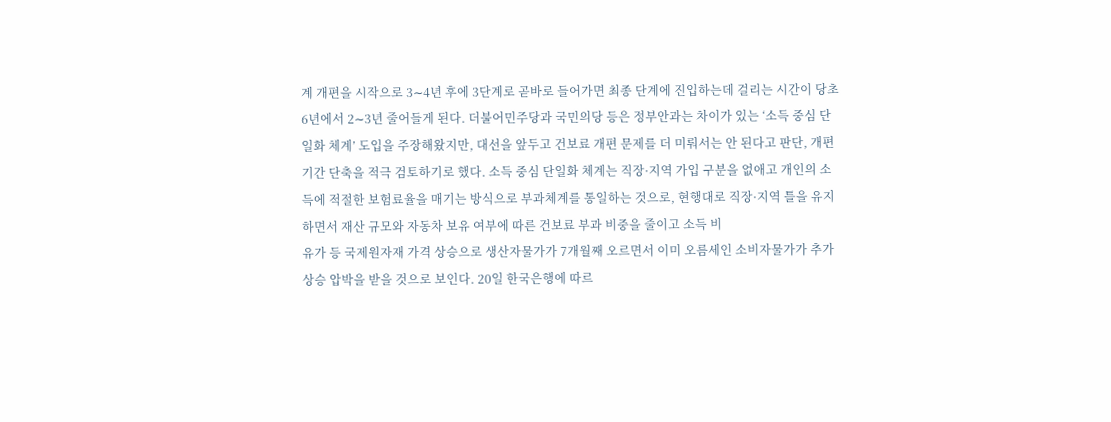계 개편을 시작으로 3∼4년 후에 3단계로 곧바로 들어가면 최종 단계에 진입하는데 걸리는 시간이 당초 6년에서 2∼3년 줄어들게 된다. 더불어민주당과 국민의당 등은 정부안과는 차이가 있는 ‘소득 중심 단일화 체계’ 도입을 주장해왔지만, 대선을 앞두고 건보료 개편 문제를 더 미뤄서는 안 된다고 판단, 개편 기간 단축을 적극 검토하기로 했다. 소득 중심 단일화 체계는 직장·지역 가입 구분을 없애고 개인의 소득에 적절한 보험료율을 매기는 방식으로 부과체계를 통일하는 것으로, 현행대로 직장·지역 틀을 유지하면서 재산 규모와 자동차 보유 여부에 따른 건보료 부과 비중을 줄이고 소득 비
유가 등 국제원자재 가격 상승으로 생산자물가가 7개월째 오르면서 이미 오름세인 소비자물가가 추가 상승 압박을 받을 것으로 보인다. 20일 한국은행에 따르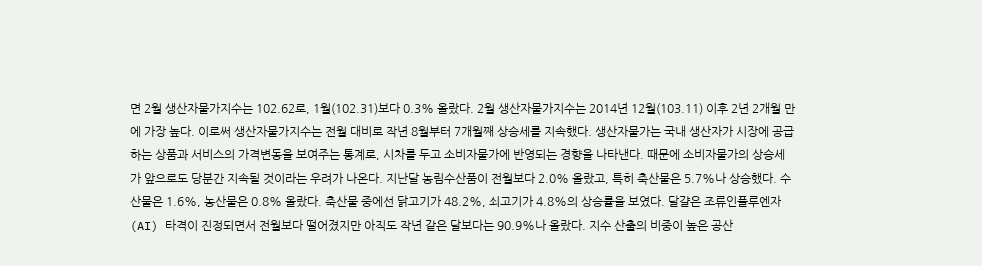면 2월 생산자물가지수는 102.62로, 1월(102.31)보다 0.3% 올랐다. 2월 생산자물가지수는 2014년 12월(103.11) 이후 2년 2개월 만에 가장 높다. 이로써 생산자물가지수는 전월 대비로 작년 8월부터 7개월째 상승세를 지속했다. 생산자물가는 국내 생산자가 시장에 공급하는 상품과 서비스의 가격변동을 보여주는 통계로, 시차를 두고 소비자물가에 반영되는 경향을 나타낸다. 때문에 소비자물가의 상승세가 앞으로도 당분간 지속될 것이라는 우려가 나온다. 지난달 농림수산품이 전월보다 2.0% 올랐고, 특히 축산물은 5.7%나 상승했다. 수산물은 1.6%, 농산물은 0.8% 올랐다. 축산물 중에선 닭고기가 48.2%, 쇠고기가 4.8%의 상승률을 보였다. 달걀은 조류인플루엔자(AI) 타격이 진정되면서 전월보다 떨어졌지만 아직도 작년 같은 달보다는 90.9%나 올랐다. 지수 산출의 비중이 높은 공산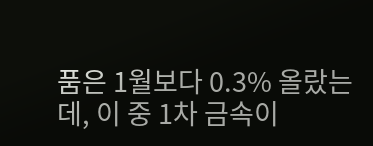품은 1월보다 0.3% 올랐는데, 이 중 1차 금속이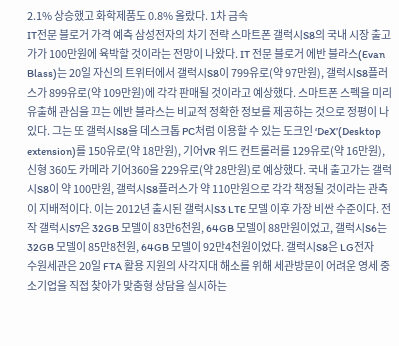2.1% 상승했고 화학제품도 0.8% 올랐다. 1차 금속
IT전문 블로거 가격 예측 삼성전자의 차기 전략 스마트폰 갤럭시S8의 국내 시장 출고가가 100만원에 육박할 것이라는 전망이 나왔다. IT 전문 블로거 에반 블라스(Evan Blass)는 20일 자신의 트위터에서 갤럭시S8이 799유로(약 97만원), 갤럭시S8플러스가 899유로(약 109만원)에 각각 판매될 것이라고 예상했다. 스마트폰 스펙을 미리 유출해 관심을 끄는 에반 블라스는 비교적 정확한 정보를 제공하는 것으로 정평이 나 있다. 그는 또 갤럭시S8을 데스크톱 PC처럼 이용할 수 있는 도크인 ‘DeX’(Desktop extension)를 150유로(약 18만원), 기어VR 위드 컨트롤러를 129유로(약 16만원), 신형 360도 카메라 기어360을 229유로(약 28만원)로 예상했다. 국내 출고가는 갤럭시S8이 약 100만원, 갤럭시S8플러스가 약 110만원으로 각각 책정될 것이라는 관측이 지배적이다. 이는 2012년 출시된 갤럭시S3 LTE 모델 이후 가장 비싼 수준이다. 전작 갤럭시S7은 32GB 모델이 83만6천원, 64GB 모델이 88만원이었고, 갤럭시S6는 32GB 모델이 85만8천원, 64GB 모델이 92만4천원이었다. 갤럭시S8은 LG전자
수원세관은 20일 FTA 활용 지원의 사각지대 해소를 위해 세관방문이 어려운 영세 중소기업을 직접 찾아가 맞춤형 상담을 실시하는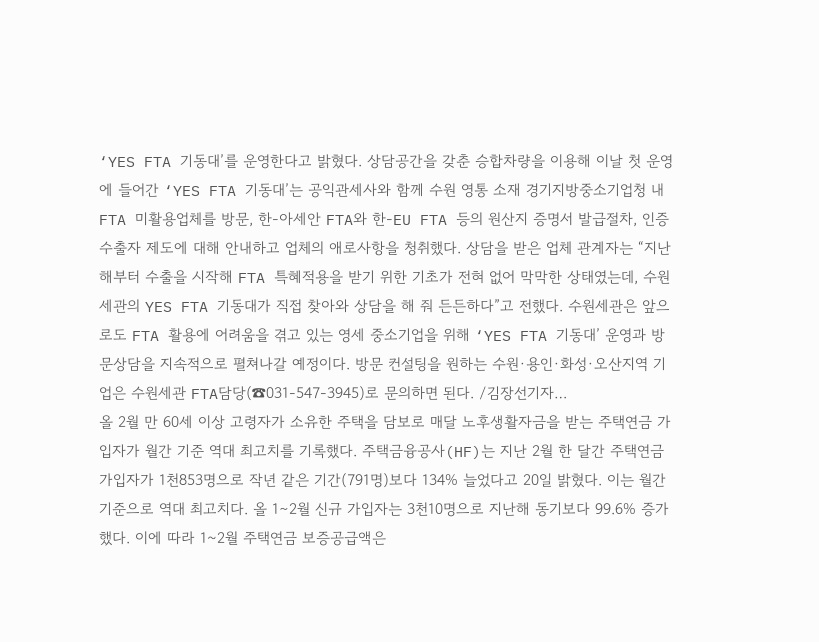‘YES FTA 기동대’를 운영한다고 밝혔다. 상담공간을 갖춘 승합차량을 이용해 이날 첫 운영에 들어간 ‘YES FTA 기동대’는 공익관세사와 함께 수원 영통 소재 경기지방중소기업청 내 FTA 미활용업체를 방문, 한-아세안 FTA와 한-EU FTA 등의 원산지 증명서 발급절차, 인증수출자 제도에 대해 안내하고 업체의 애로사항을 청취했다. 상담을 받은 업체 관계자는 “지난해부터 수출을 시작해 FTA 특혜적용을 받기 위한 기초가 전혀 없어 막막한 상태였는데, 수원세관의 YES FTA 기동대가 직접 찾아와 상담을 해 줘 든든하다”고 전했다. 수원세관은 앞으로도 FTA 활용에 어려움을 겪고 있는 영세 중소기업을 위해 ‘YES FTA 기동대’ 운영과 방문상담을 지속적으로 펼쳐나갈 예정이다. 방문 컨설팅을 원하는 수원·용인·화성·오산지역 기업은 수원세관 FTA담당(☎031-547-3945)로 문의하면 된다. /김장선기자…
올 2월 만 60세 이상 고령자가 소유한 주택을 담보로 매달 노후생활자금을 받는 주택연금 가입자가 월간 기준 역대 최고치를 기록했다. 주택금융공사(HF)는 지난 2월 한 달간 주택연금 가입자가 1천853명으로 작년 같은 기간(791명)보다 134% 늘었다고 20일 밝혔다. 이는 월간 기준으로 역대 최고치다. 올 1∼2월 신규 가입자는 3천10명으로 지난해 동기보다 99.6% 증가했다. 이에 따라 1~2월 주택연금 보증공급액은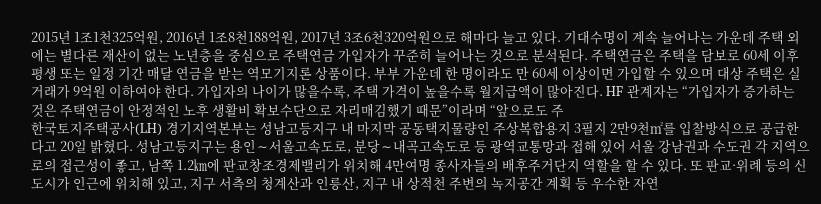2015년 1조1천325억원, 2016년 1조8천188억원, 2017년 3조6천320억원으로 해마다 늘고 있다. 기대수명이 계속 늘어나는 가운데 주택 외에는 별다른 재산이 없는 노년층을 중심으로 주택연금 가입자가 꾸준히 늘어나는 것으로 분석된다. 주택연금은 주택을 담보로 60세 이후 평생 또는 일정 기간 매달 연금을 받는 역모기지론 상품이다. 부부 가운데 한 명이라도 만 60세 이상이면 가입할 수 있으며 대상 주택은 실거래가 9억원 이하여야 한다. 가입자의 나이가 많을수록, 주택 가격이 높을수록 월지급액이 많아진다. HF 관계자는 “가입자가 증가하는 것은 주택연금이 안정적인 노후 생활비 확보수단으로 자리매김했기 때문”이라며 “앞으로도 주
한국토지주택공사(LH) 경기지역본부는 성남고등지구 내 마지막 공동택지물량인 주상복합용지 3필지 2만9천㎡를 입찰방식으로 공급한다고 20일 밝혔다. 성남고등지구는 용인∼서울고속도로, 분당∼내곡고속도로 등 광역교통망과 접해 있어 서울 강남권과 수도권 각 지역으로의 접근성이 좋고, 남쪽 1.2㎞에 판교창조경제밸리가 위치해 4만여명 종사자들의 배후주거단지 역할을 할 수 있다. 또 판교·위례 등의 신도시가 인근에 위치해 있고, 지구 서측의 청계산과 인릉산, 지구 내 상적천 주변의 녹지공간 계획 등 우수한 자연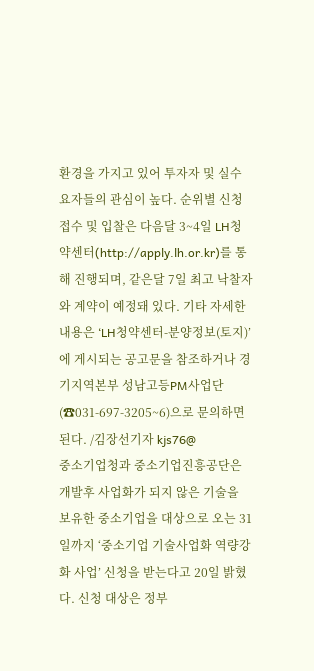환경을 가지고 있어 투자자 및 실수요자들의 관심이 높다. 순위별 신청 접수 및 입찰은 다음달 3~4일 LH청약센터(http://apply.lh.or.kr)를 통해 진행되며, 같은달 7일 최고 낙찰자와 계약이 예정돼 있다. 기타 자세한 내용은 ‘LH청약센터-분양정보(토지)’에 게시되는 공고문을 참조하거나 경기지역본부 성남고등PM사업단(☎031-697-3205~6)으로 문의하면 된다. /김장선기자 kjs76@
중소기업청과 중소기업진흥공단은 개발후 사업화가 되지 않은 기술을 보유한 중소기업을 대상으로 오는 31일까지 ‘중소기업 기술사업화 역량강화 사업’ 신청을 받는다고 20일 밝혔다. 신청 대상은 정부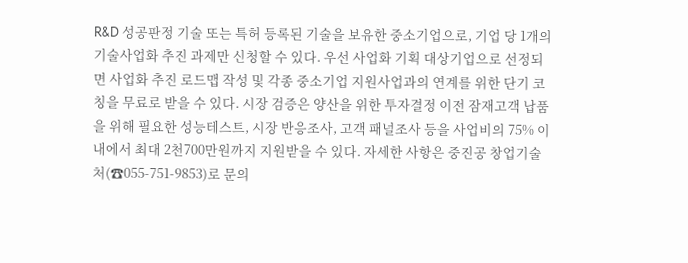R&D 성공판정 기술 또는 특허 등록된 기술을 보유한 중소기업으로, 기업 당 1개의 기술사업화 추진 과제만 신청할 수 있다. 우선 사업화 기획 대상기업으로 선정되면 사업화 추진 로드맵 작성 및 각종 중소기업 지원사업과의 연계를 위한 단기 코칭을 무료로 받을 수 있다. 시장 검증은 양산을 위한 투자결정 이전 잠재고객 납품을 위해 필요한 성능테스트, 시장 반응조사, 고객 패널조사 등을 사업비의 75% 이내에서 최대 2천700만원까지 지원받을 수 있다. 자세한 사항은 중진공 창업기술처(☎055-751-9853)로 문의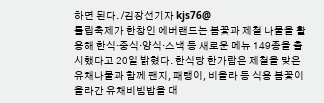하면 된다. /김장선기자 kjs76@
튤립축제가 한창인 에버랜드는 봄꽃과 제철 나물을 활용해 한식·중식·양식·스낵 등 새로운 메뉴 149종을 출시했다고 20일 밝혔다. 한식당 한가람은 제철을 맞은 유채나물과 함께 팬지, 패랭이, 비올라 등 식용 봄꽃이 올라간 유채비빔밥을 대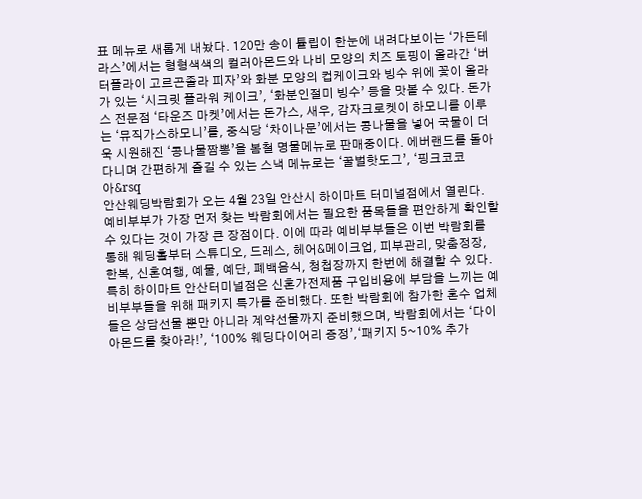표 메뉴로 새롭게 내놨다. 120만 송이 튤립이 한눈에 내려다보이는 ‘가든테라스’에서는 형형색색의 컬러아몬드와 나비 모양의 치즈 토핑이 올라간 ‘버터플라이 고르곤졸라 피자’와 화분 모양의 컵케이크와 빙수 위에 꽃이 올라가 있는 ‘시크릿 플라워 케이크’, ‘화분인절미 빙수’ 등을 맛볼 수 있다. 돈가스 전문점 ‘타운즈 마켓’에서는 돈가스, 새우, 감자크로켓이 하모니를 이루는 ‘뮤직가스하모니’를, 중식당 ‘차이나문’에서는 콩나물을 넣어 국물이 더욱 시원해진 ‘콩나물짬뽕’을 봄철 명물메뉴로 판매중이다. 에버랜드를 돌아다니며 간편하게 즐길 수 있는 스낵 메뉴로는 ‘꿀벌핫도그’, ‘핑크코코아&rsq
안산웨딩박람회가 오는 4월 23일 안산시 하이마트 터미널점에서 열린다. 예비부부가 가장 먼저 찾는 박람회에서는 필요한 품목들을 편안하게 확인할 수 있다는 것이 가장 큰 장점이다. 이에 따라 예비부부들은 이번 박람회를 통해 웨딩홀부터 스튜디오, 드레스, 헤어&메이크업, 피부관리, 맞춤정장, 한복, 신혼여행, 예물, 예단, 폐백음식, 청첩장까지 한번에 해결할 수 있다. 특히 하이마트 안산터미널점은 신혼가전제품 구입비용에 부담을 느끼는 예비부부들을 위해 패키지 특가를 준비했다. 또한 박람회에 참가한 혼수 업체들은 상담선물 뿐만 아니라 계약선물까지 준비했으며, 박람회에서는 ‘다이아몬드를 찾아라!’, ‘100% 웨딩다이어리 증정’,‘패키지 5~10% 추가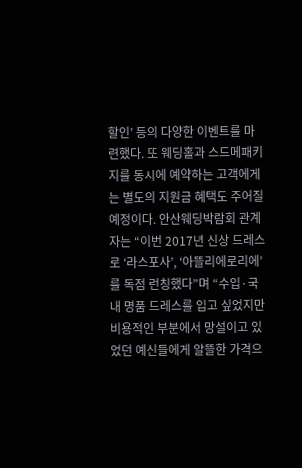할인’ 등의 다양한 이벤트를 마련했다. 또 웨딩홀과 스드메패키지를 동시에 예약하는 고객에게는 별도의 지원금 혜택도 주어질 예정이다. 안산웨딩박람회 관계자는 “이번 2017년 신상 드레스로 ‘라스포사’, ‘아뜰리에로리에’를 독점 런칭했다”며 “수입·국내 명품 드레스를 입고 싶었지만 비용적인 부분에서 망설이고 있었던 예신들에게 알뜰한 가격으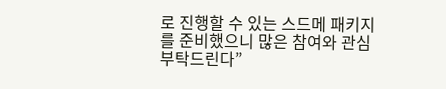로 진행할 수 있는 스드메 패키지를 준비했으니 많은 참여와 관심 부탁드린다”